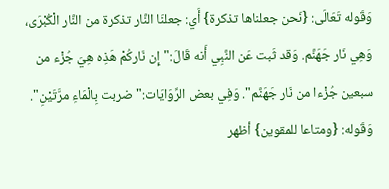وَقَوله تَعَالَى: {نَحن جعلناها تذكرة} أَي: جعلنَا النَّار تذكرة من النَّار الْكُبْرَى، وَهِي نَار جَهَنَّم. وَقد ثَبت عَن النَّبِي أَنه قَالَ:"إِن نَاركُمْ هَذِه هِيَ جُزْء من سبعين جُزْءا من نَار جَهَنَّم". وَفِي بعض الرِّوَايَات:"ضربت بِالْمَاءِ مرَّتَيْنِ".
وَقَوله: {ومتاعا للمقوين} أظهر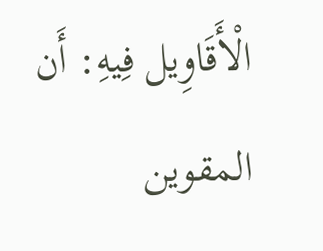الْأَقَاوِيل فِيهِ: أَن المقوين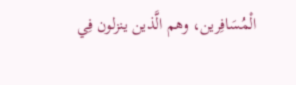الْمُسَافِرين، وهم الَّذين ينزلون فِي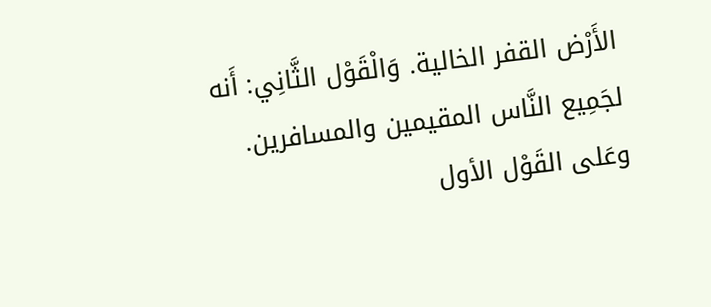الأَرْض القفر الخالية. وَالْقَوْل الثَّانِي: أَنه لجَمِيع النَّاس المقيمين والمسافرين. وعَلى القَوْل الأول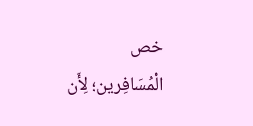خص الْمُسَافِرين؛ لِأَن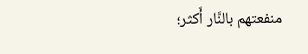منفعتهم بالنَّار أَكثر؛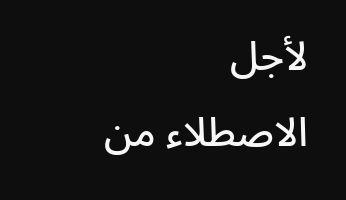لأجل الاصطلاء من